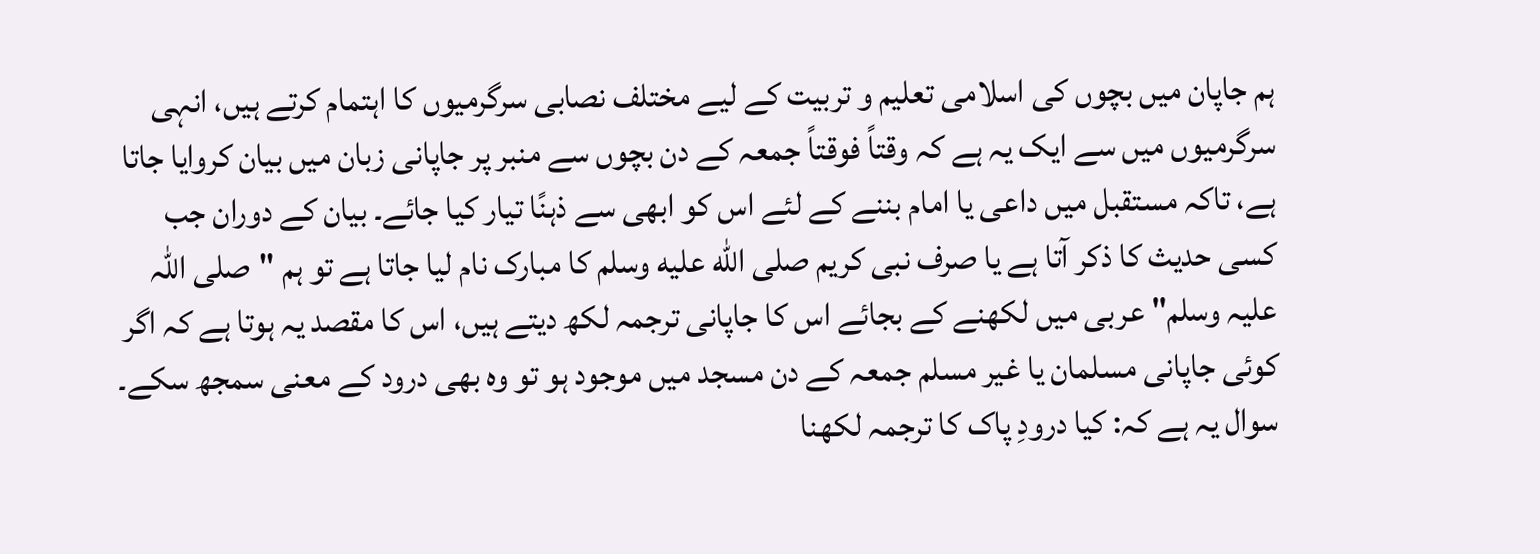ہم جاپان میں بچوں کی اسلامی تعلیم و تربیت کے لیے مختلف نصابی سرگرمیوں کا اہتمام کرتے ہیں، انہی سرگرمیوں میں سے ایک یہ ہے کہ وقتاً فوقتاً جمعہ کے دن بچوں سے منبر پر جاپانی زبان میں بیان کروایا جاتا ہے، تاکہ مستقبل میں داعی یا امام بننے کے لئے اس کو ابھی سے ذہنًا تیار کیا جائے۔ بیان کے دوران جب کسی حدیث کا ذکر آتا ہے یا صرف نبی کریم صلى الله عليه وسلم کا مبارک نام لیا جاتا ہے تو ہم "صلی اللہ علیہ وسلم" عربی میں لکھنے کے بجائے اس کا جاپانی ترجمہ لکھ دیتے ہیں، اس کا مقصد یہ ہوتا ہے کہ اگر کوئی جاپانی مسلمان یا غیر مسلم جمعہ کے دن مسجد میں موجود ہو تو وہ بھی درود کے معنی سمجھ سکے۔ سوال یہ ہے کہ: کیا درودِ پاک کا ترجمہ لکھنا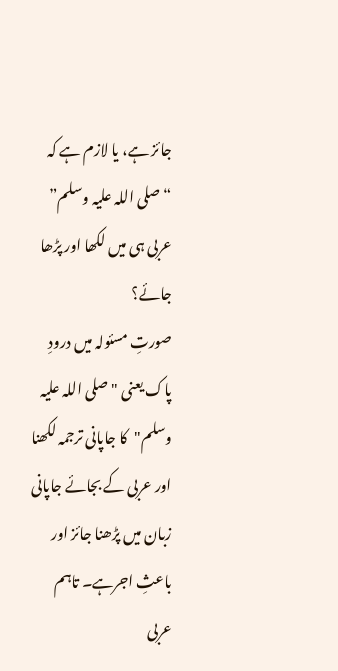جائز ہے، یا لازم ہے کہ “صلی اللہ علیہ وسلم” عربی ہی میں لکھا اور پڑھا جائے؟
صورتِ مسئولہ میں درودِ پاک یعنی "صلی اللہ علیہ وسلم"کا جاپانی ترجمہ لکھنا اور عربی کے بجائے جاپانی زبان میں پڑھنا جائز اور باعثِ اجرہے۔ تاہم عربی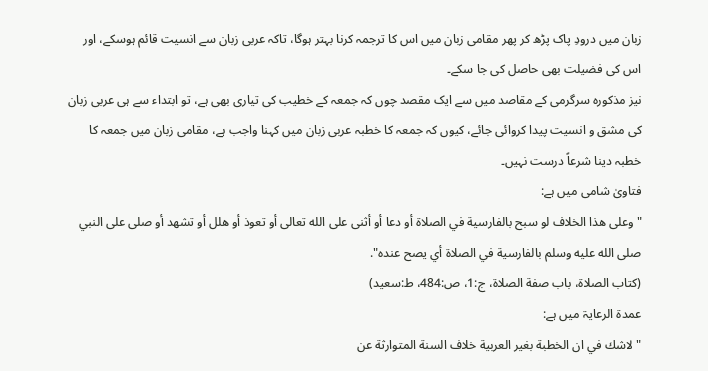زبان میں درودِ پاک پڑھ کر پھر مقامی زبان میں اس کا ترجمہ کرنا بہتر ہوگا، تاکہ عربی زبان سے انسیت قائم ہوسکے، اور اس کی فضیلت بھی حاصل کی جا سکے۔
نیز مذکورہ سرگرمی کے مقاصد میں سے ایک مقصد چوں کہ جمعہ کے خطیب کی تیاری بھی ہے، تو ابتداء سے ہی عربی زبان کی مشق و انسیت پیدا کروائی جائے، کیوں کہ جمعہ کا خطبہ عربی زبان میں کہنا واجب ہے، مقامی زبان میں جمعہ کا خطبہ دینا شرعاً درست نہیں۔
فتاویٰ شامی میں ہے:
"وعلى هذا الخلاف لو سبح بالفارسية في الصلاة أو دعا أو أثنى على الله تعالى أو تعوذ أو هلل أو تشهد أو صلى على النبي صلى الله عليه وسلم بالفارسية في الصلاة أي يصح عنده".
(کتاب الصلاۃ، باب صفة الصلاة، ج:1، ص:484، ط:سعید)
عمدۃ الرعایۃ میں ہے:
"لاشك في ان الخطبة بغير العربية خلاف السنة المتوارثة عن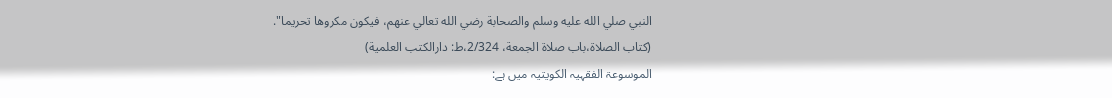النبي صلي الله عليه وسلم والصحابة رضي الله تعالي عنهم، فيكون مكروها تحريما".
(کتاب الصلاۃ،باب صلاۃ الجمعة، 2/324،ط: دارالکتب العلمیة)
الموسوعۃ الفقہیہ الکویتیہ میں ہے: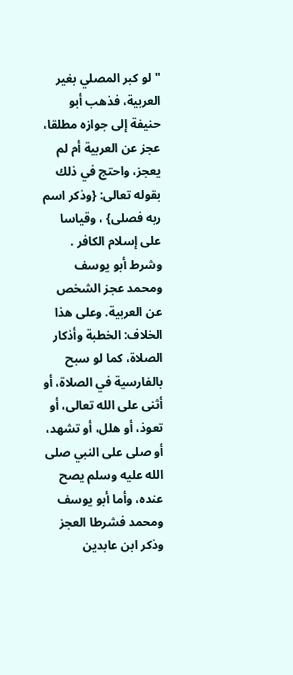"لو كبر المصلي بغير العربية، فذهب أبو حنيفة إلى جوازه مطلقا، عجز عن العربية أم لم يعجز، واحتج في ذلك بقوله تعالى: {وذكر اسم ربه فصلى} ، وقياسا على إسلام الكافر .
وشرط أبو يوسف ومحمد عجز الشخص عن العربية. وعلى هذا الخلاف: الخطبة وأذكار الصلاة، كما لو سبح بالفارسية في الصلاة، أو أثنى على الله تعالى، أو تعوذ، أو هلل، أو تشهد، أو صلى على النبي صلى الله عليه وسلم يصح عنده، وأما أبو يوسف ومحمد فشرطا العجز وذكر ابن عابدين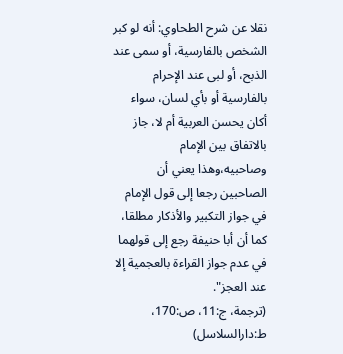نقلا عن شرح الطحاوي: أنه لو كبر الشخص بالفارسية، أو سمى عند الذبح، أو لبى عند الإحرام بالفارسية أو بأي لسان، سواء أكان يحسن العربية أم لا، جاز بالاتفاق بين الإمام وصاحبيه،وهذا يعني أن الصاحبين رجعا إلى قول الإمام في جواز التكبير والأذكار مطلقا، كما أن أبا حنيفة رجع إلى قولهما في عدم جواز القراءة بالعجمية إلا عند العجز".
(ترجمة، ج:11، ص:170، ط:دارالسلاسل)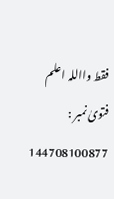فقط وااللہ اعلم
فتویٰ نمبر : 144708100877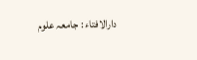دارالافتاء : جامعہ علوم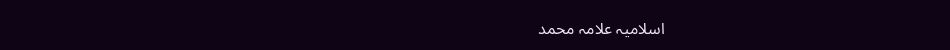اسلامیہ علامہ محمد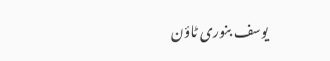یوسف بنوری ٹاؤن